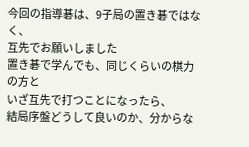今回の指導碁は、9子局の置き碁ではなく、
互先でお願いしました
置き碁で学んでも、同じくらいの棋力の方と
いざ互先で打つことになったら、
結局序盤どうして良いのか、分からな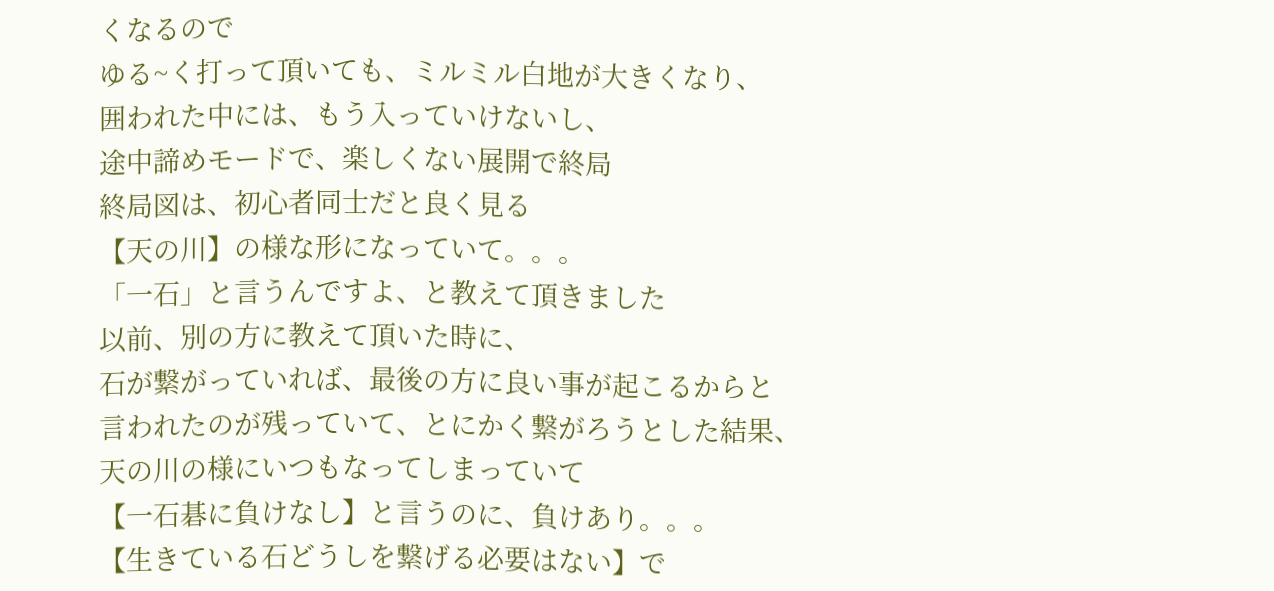くなるので
ゆる~く打って頂いても、ミルミル白地が大きくなり、
囲われた中には、もう入っていけないし、
途中諦めモードで、楽しくない展開で終局
終局図は、初心者同士だと良く見る
【天の川】の様な形になっていて。。。
「一石」と言うんですよ、と教えて頂きました
以前、別の方に教えて頂いた時に、
石が繋がっていれば、最後の方に良い事が起こるからと
言われたのが残っていて、とにかく繋がろうとした結果、
天の川の様にいつもなってしまっていて
【一石碁に負けなし】と言うのに、負けあり。。。
【生きている石どうしを繋げる必要はない】で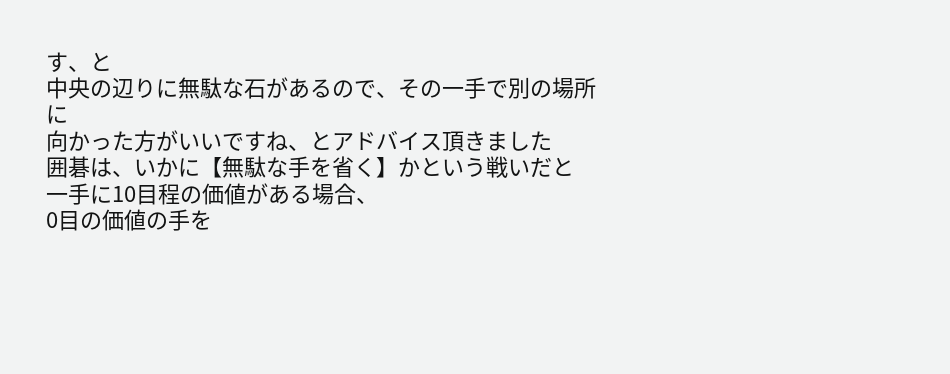す、と
中央の辺りに無駄な石があるので、その一手で別の場所に
向かった方がいいですね、とアドバイス頂きました
囲碁は、いかに【無駄な手を省く】かという戦いだと
一手に10目程の価値がある場合、
0目の価値の手を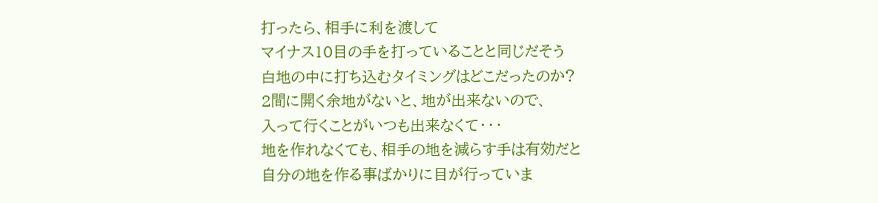打ったら、相手に利を渡して
マイナス10目の手を打っていることと同じだそう
白地の中に打ち込むタイミングはどこだったのか?
2間に開く余地がないと、地が出来ないので、
入って行くことがいつも出来なくて・・・
地を作れなくても、相手の地を減らす手は有効だと
自分の地を作る事ばかりに目が行っていま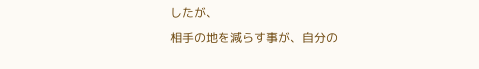したが、
相手の地を減らす事が、自分の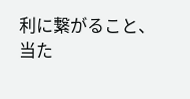利に繋がること、
当た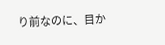り前なのに、目か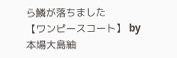ら鱗が落ちました
【ワンピースコート】 by 本場大島紬